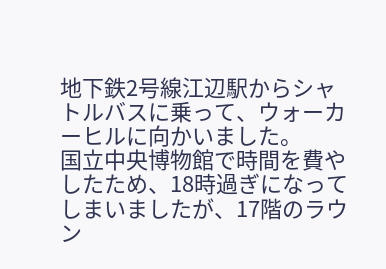地下鉄2号線江辺駅からシャトルバスに乗って、ウォーカーヒルに向かいました。
国立中央博物館で時間を費やしたため、18時過ぎになってしまいましたが、17階のラウン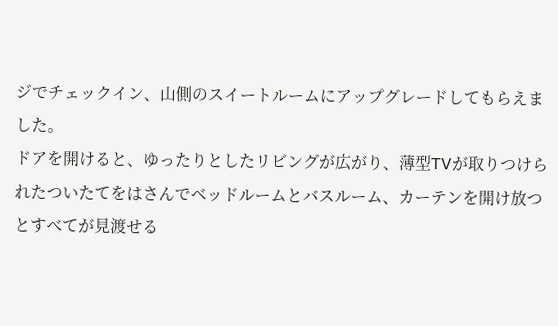ジでチェックイン、山側のスイートルームにアップグレードしてもらえました。
ドアを開けると、ゆったりとしたリビングが広がり、薄型TVが取りつけられたついたてをはさんでベッドルームとバスルーム、カーテンを開け放つとすべてが見渡せる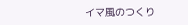イマ風のつくり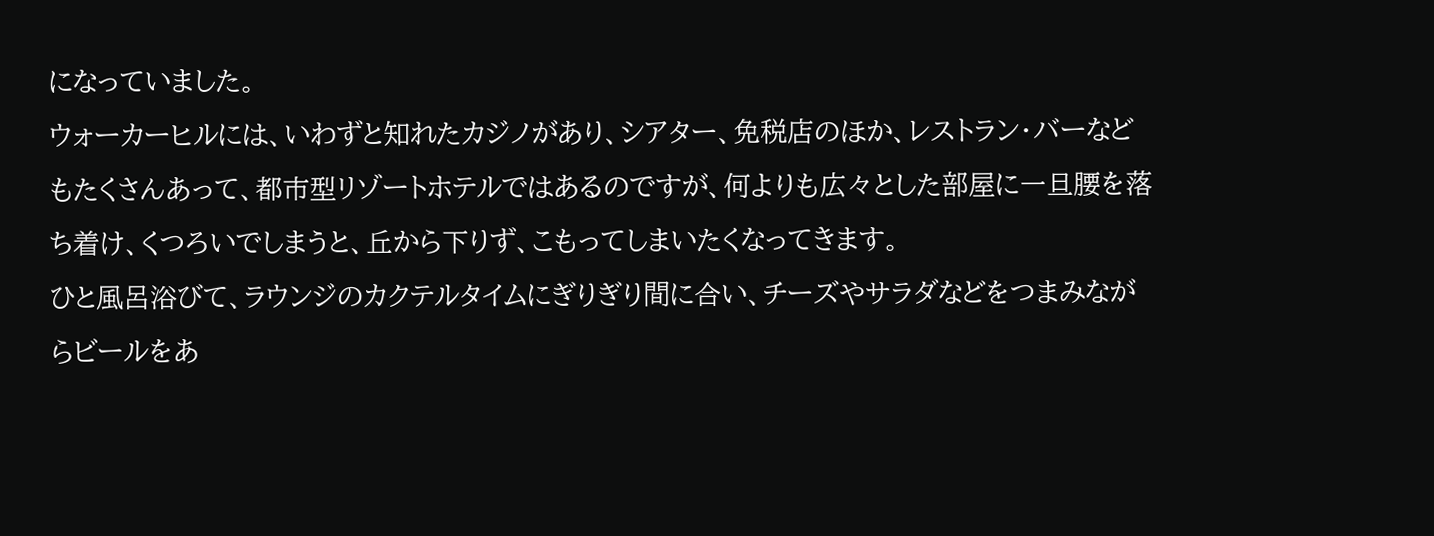になっていました。
ウォーカーヒルには、いわずと知れたカジノがあり、シアター、免税店のほか、レストラン・バーなどもたくさんあって、都市型リゾートホテルではあるのですが、何よりも広々とした部屋に一旦腰を落ち着け、くつろいでしまうと、丘から下りず、こもってしまいたくなってきます。
ひと風呂浴びて、ラウンジのカクテルタイムにぎりぎり間に合い、チーズやサラダなどをつまみながらビールをあ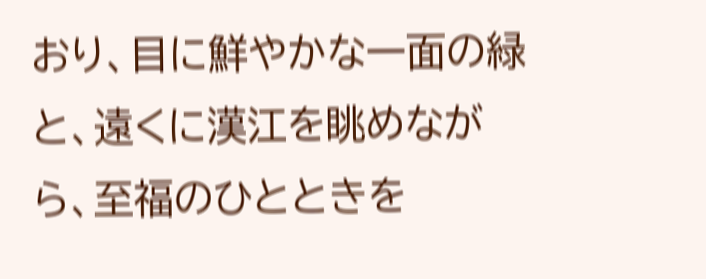おり、目に鮮やかな一面の緑と、遠くに漢江を眺めながら、至福のひとときを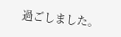過ごしました。